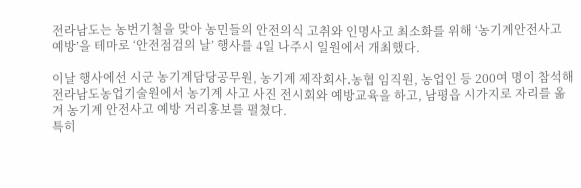전라남도는 농번기철을 맞아 농민들의 안전의식 고취와 인명사고 최소화를 위해 ‘농기계안전사고 예방’을 테마로 ‘안전점검의 날’ 행사를 4일 나주시 일원에서 개최했다.

이날 행사에선 시군 농기계담당공무원, 농기계 제작회사․농협 임직원, 농업인 등 200여 명이 참석해 전라남도농업기술원에서 농기계 사고 사진 전시회와 예방교육을 하고, 남평읍 시가지로 자리를 옮겨 농기계 안전사고 예방 거리홍보를 펼쳤다.
특히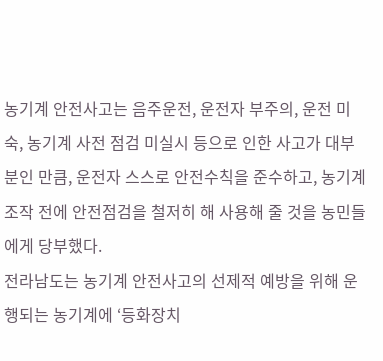농기계 안전사고는 음주운전, 운전자 부주의, 운전 미숙, 농기계 사전 점검 미실시 등으로 인한 사고가 대부분인 만큼, 운전자 스스로 안전수칙을 준수하고, 농기계 조작 전에 안전점검을 철저히 해 사용해 줄 것을 농민들에게 당부했다.
전라남도는 농기계 안전사고의 선제적 예방을 위해 운행되는 농기계에 ‘등화장치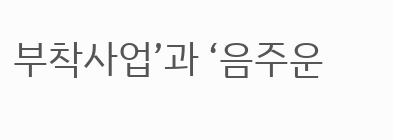부착사업’과 ‘음주운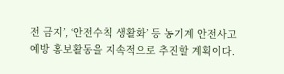전 금지’, ‘안전수칙 생활화’ 등 농기계 안전사고예방 홍보활동을 지속적으로 추진할 계획이다.